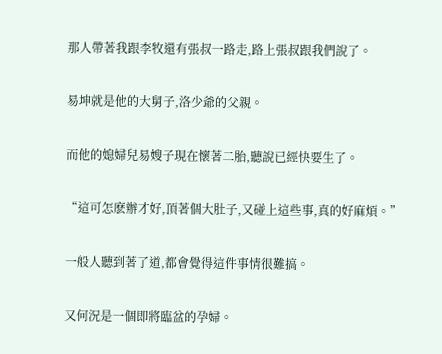那人帶著我跟李牧還有張叔一路走,路上張叔跟我們說了。

易坤就是他的大舅子,洛少爺的父親。

而他的媳婦兒易嫂子現在懷著二胎,聽說已經快要生了。

“這可怎麽辦才好,頂著個大肚子,又碰上這些事,真的好麻煩。”

一般人聽到著了道,都會覺得這件事情很難搞。

又何況是一個即將臨盆的孕婦。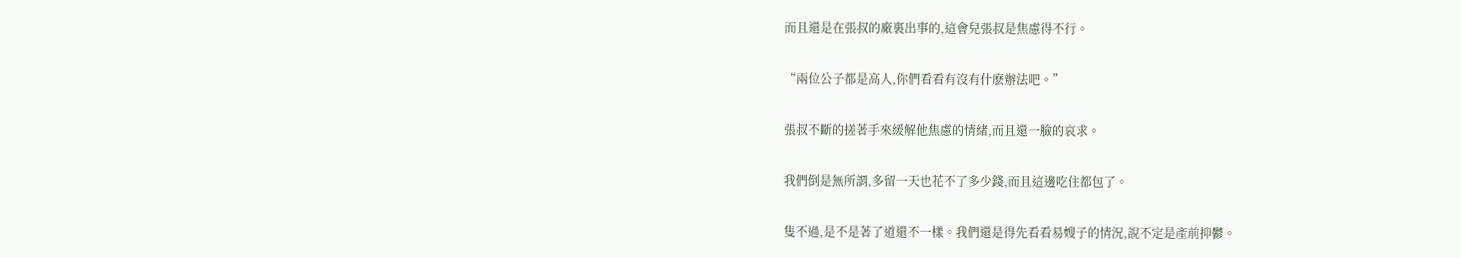而且還是在張叔的廠裏出事的,這會兒張叔是焦慮得不行。

“兩位公子都是高人,你們看看有沒有什麽辦法吧。”

張叔不斷的搓著手來緩解他焦慮的情緒,而且還一臉的哀求。

我們倒是無所謂,多留一天也花不了多少錢,而且這邊吃住都包了。

隻不過,是不是著了道還不一樣。我們還是得先看看易嫂子的情況,說不定是產前抑鬱。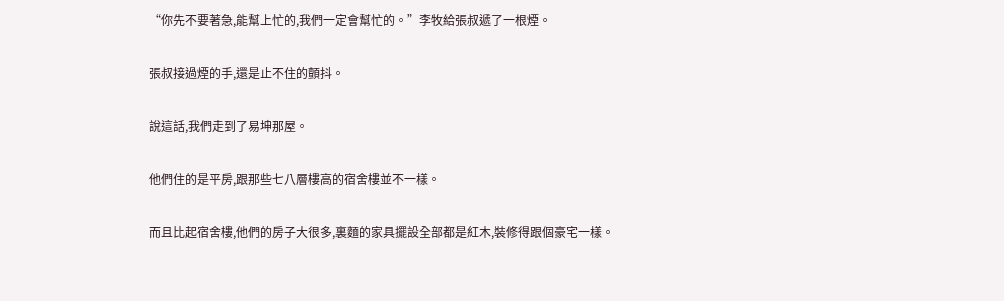“你先不要著急,能幫上忙的,我們一定會幫忙的。”李牧給張叔遞了一根煙。

張叔接過煙的手,還是止不住的顫抖。

說這話,我們走到了易坤那屋。

他們住的是平房,跟那些七八層樓高的宿舍樓並不一樣。

而且比起宿舍樓,他們的房子大很多,裏麵的家具擺設全部都是紅木,裝修得跟個豪宅一樣。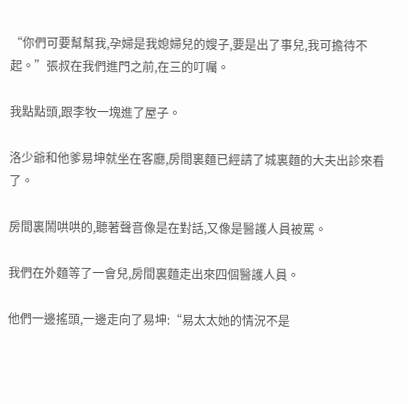“你們可要幫幫我,孕婦是我媳婦兒的嫂子,要是出了事兒,我可擔待不起。”張叔在我們進門之前,在三的叮囑。

我點點頭,跟李牧一塊進了屋子。

洛少爺和他爹易坤就坐在客廳,房間裏麵已經請了城裏麵的大夫出診來看了。

房間裏鬧哄哄的,聽著聲音像是在對話,又像是醫護人員被罵。

我們在外麵等了一會兒,房間裏麵走出來四個醫護人員。

他們一邊搖頭,一邊走向了易坤:“易太太她的情況不是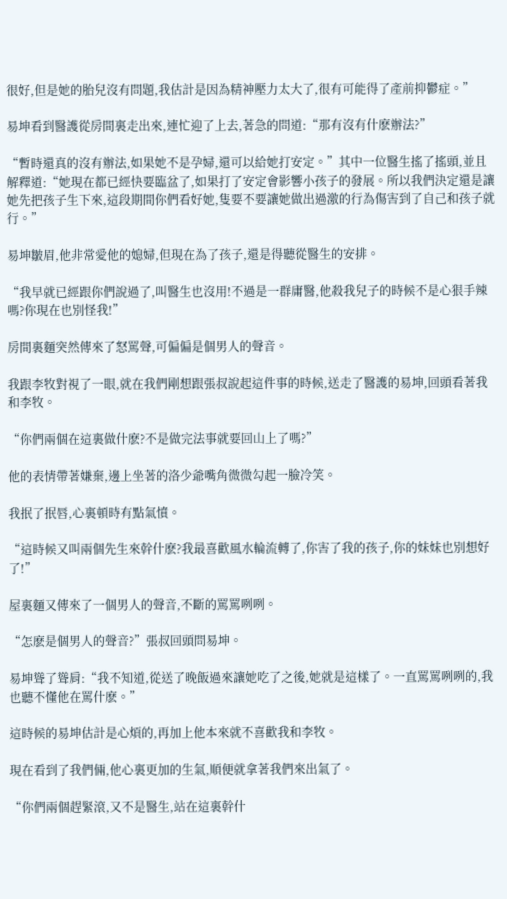很好,但是她的胎兒沒有問題,我估計是因為精神壓力太大了,很有可能得了產前抑鬱症。”

易坤看到醫護從房間裏走出來,連忙迎了上去,著急的問道:“那有沒有什麽辦法?”

“暫時還真的沒有辦法,如果她不是孕婦,還可以給她打安定。”其中一位醫生搖了搖頭,並且解釋道:“她現在都已經快要臨盆了,如果打了安定會影響小孩子的發展。所以我們決定還是讓她先把孩子生下來,這段期間你們看好她,隻要不要讓她做出過激的行為傷害到了自己和孩子就行。”

易坤皺眉,他非常愛他的媳婦,但現在為了孩子,還是得聽從醫生的安排。

“我早就已經跟你們說過了,叫醫生也沒用!不過是一群庸醫,他殺我兒子的時候不是心狠手辣嗎?你現在也別怪我!”

房間裏麵突然傳來了怒罵聲,可偏偏是個男人的聲音。

我跟李牧對視了一眼,就在我們剛想跟張叔說起這件事的時候,送走了醫護的易坤,回頭看著我和李牧。

“你們兩個在這裏做什麽?不是做完法事就要回山上了嗎?”

他的表情帶著嫌棄,邊上坐著的洛少爺嘴角微微勾起一臉冷笑。

我抿了抿唇,心裏頓時有點氣憤。

“這時候又叫兩個先生來幹什麽?我最喜歡風水輪流轉了,你害了我的孩子,你的妹妹也別想好了!”

屋裏麵又傳來了一個男人的聲音,不斷的罵罵咧咧。

“怎麽是個男人的聲音?”張叔回頭問易坤。

易坤聳了聳肩:“我不知道,從送了晚飯過來讓她吃了之後,她就是這樣了。一直罵罵咧咧的,我也聽不懂他在罵什麽。”

這時候的易坤估計是心煩的,再加上他本來就不喜歡我和李牧。

現在看到了我們倆,他心裏更加的生氣,順便就拿著我們來出氣了。

“你們兩個趕緊滾,又不是醫生,站在這裏幹什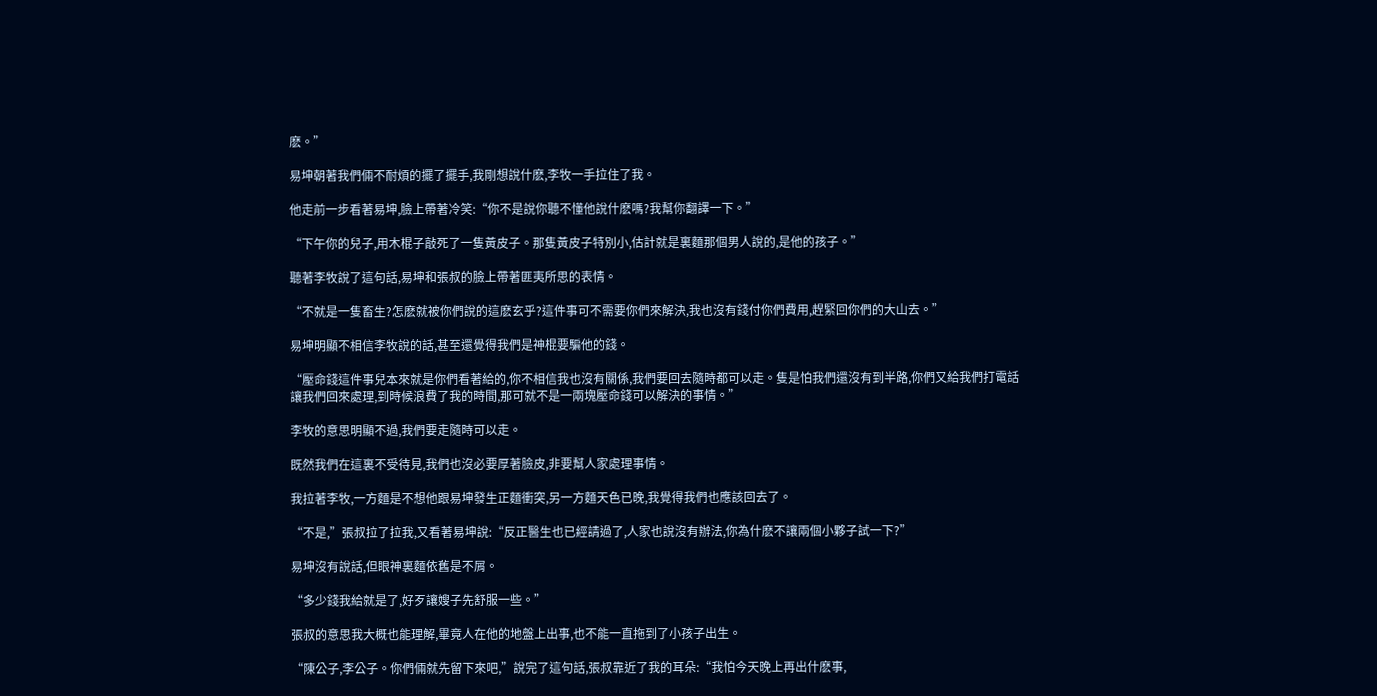麽。”

易坤朝著我們倆不耐煩的擺了擺手,我剛想說什麽,李牧一手拉住了我。

他走前一步看著易坤,臉上帶著冷笑:“你不是說你聽不懂他說什麽嗎?我幫你翻譯一下。”

“下午你的兒子,用木棍子敲死了一隻黃皮子。那隻黃皮子特別小,估計就是裏麵那個男人說的,是他的孩子。”

聽著李牧說了這句話,易坤和張叔的臉上帶著匪夷所思的表情。

“不就是一隻畜生?怎麽就被你們說的這麽玄乎?這件事可不需要你們來解決,我也沒有錢付你們費用,趕緊回你們的大山去。”

易坤明顯不相信李牧說的話,甚至還覺得我們是神棍要騙他的錢。

“壓命錢這件事兒本來就是你們看著給的,你不相信我也沒有關係,我們要回去隨時都可以走。隻是怕我們還沒有到半路,你們又給我們打電話讓我們回來處理,到時候浪費了我的時間,那可就不是一兩塊壓命錢可以解決的事情。”

李牧的意思明顯不過,我們要走隨時可以走。

既然我們在這裏不受待見,我們也沒必要厚著臉皮,非要幫人家處理事情。

我拉著李牧,一方麵是不想他跟易坤發生正麵衝突,另一方麵天色已晚,我覺得我們也應該回去了。

“不是,”張叔拉了拉我,又看著易坤說:“反正醫生也已經請過了,人家也說沒有辦法,你為什麽不讓兩個小夥子試一下?”

易坤沒有說話,但眼神裏麵依舊是不屑。

“多少錢我給就是了,好歹讓嫂子先舒服一些。”

張叔的意思我大概也能理解,畢竟人在他的地盤上出事,也不能一直拖到了小孩子出生。

“陳公子,李公子。你們倆就先留下來吧,”說完了這句話,張叔靠近了我的耳朵:“我怕今天晚上再出什麽事,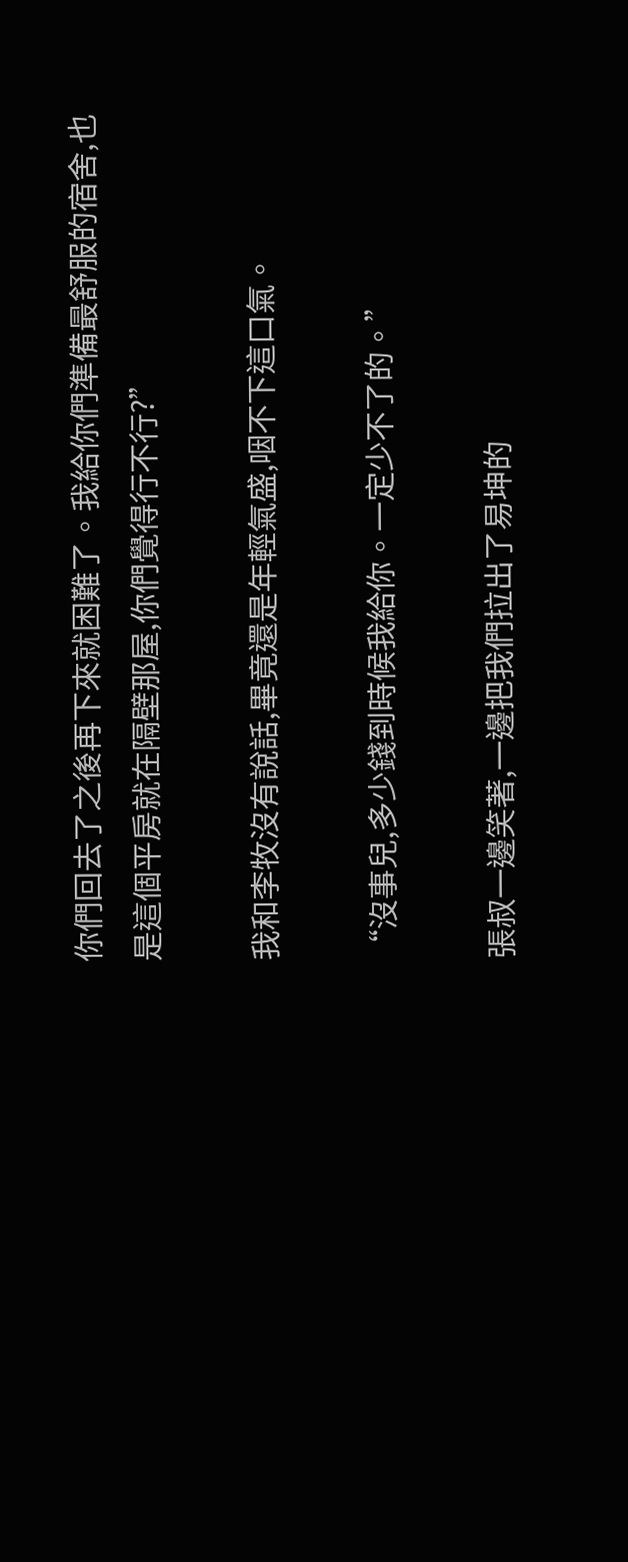你們回去了之後再下來就困難了。我給你們準備最舒服的宿舍,也是這個平房就在隔壁那屋,你們覺得行不行?”

我和李牧沒有說話,畢竟還是年輕氣盛,咽不下這口氣。

“沒事兒,多少錢到時候我給你。一定少不了的。”

張叔一邊笑著,一邊把我們拉出了易坤的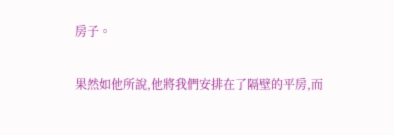房子。

果然如他所說,他將我們安排在了隔壁的平房,而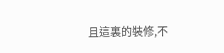且這裏的裝修,不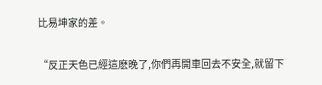比易坤家的差。

“反正天色已經這麽晚了,你們再開車回去不安全,就留下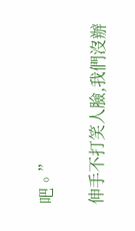吧。”

伸手不打笑人臉,我們沒辦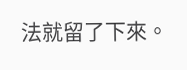法就留了下來。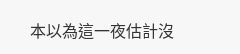本以為這一夜估計沒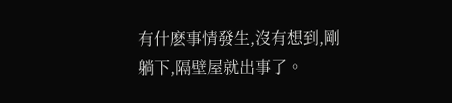有什麽事情發生,沒有想到,剛躺下,隔壁屋就出事了。